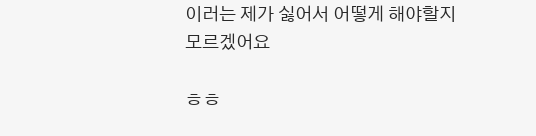이러는 제가 싫어서 어떻게 해야할지 모르겠어요

ㅎㅎ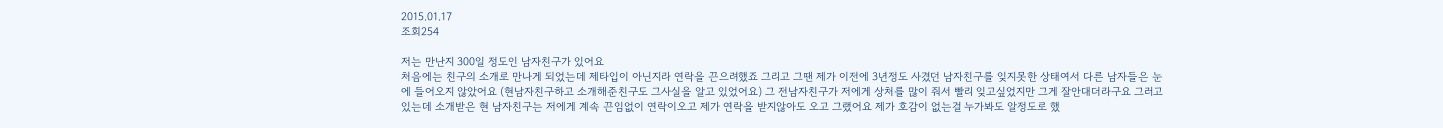2015.01.17
조회254

저는 만난지 300일 정도인 남자친구가 있어요
처음에는 친구의 소개로 만나게 되었는데 제타입이 아닌지라 연락을 끈으려했죠 그리고 그땐 제가 이전에 3년정도 사겼던 남자친구를 잊지못한 상태여서 다른 남자들은 눈에 들어오지 않았어요 (현남자친구하고 소개해준친구도 그사실을 알고 있었어요) 그 전남자친구가 저에게 상처를 많이 줘서 빨리 잊고싶었지만 그게 잘안대더라구요 그러고있는데 소개받은 현 남자친구는 저에게 계속 끈임없이 연락이오고 제가 연락을 받지않아도 오고 그랬어요 제가 호감이 없는걸 누가봐도 알정도로 했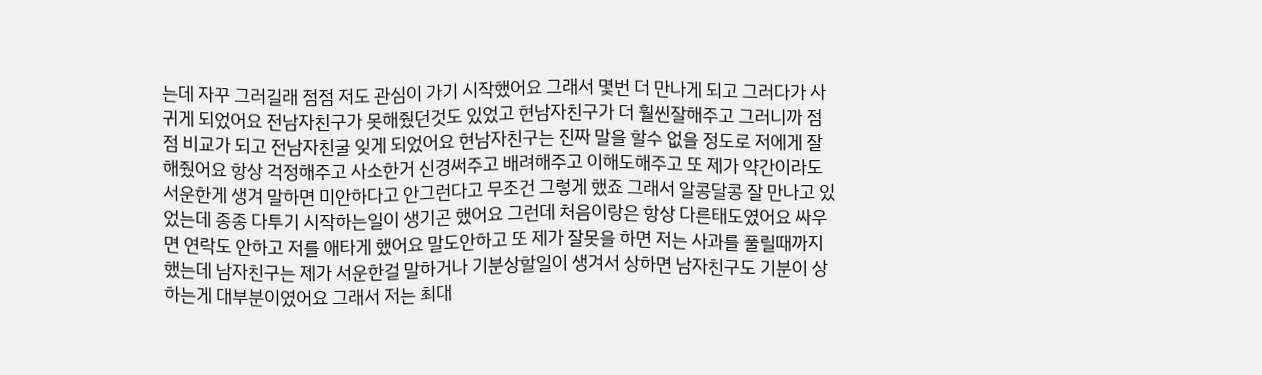는데 자꾸 그러길래 점점 저도 관심이 가기 시작했어요 그래서 몇번 더 만나게 되고 그러다가 사귀게 되었어요 전남자친구가 못해줬던것도 있었고 현남자친구가 더 훨씬잘해주고 그러니까 점점 비교가 되고 전남자친굴 잊게 되었어요 현남자친구는 진짜 말을 할수 없을 정도로 저에게 잘해줬어요 항상 걱정해주고 사소한거 신경써주고 배려해주고 이해도해주고 또 제가 약간이라도 서운한게 생겨 말하면 미안하다고 안그런다고 무조건 그렇게 했죠 그래서 알콩달콩 잘 만나고 있었는데 종종 다투기 시작하는일이 생기곤 했어요 그런데 처음이랑은 항상 다른태도였어요 싸우면 연락도 안하고 저를 애타게 했어요 말도안하고 또 제가 잘못을 하면 저는 사과를 풀릴때까지 했는데 남자친구는 제가 서운한걸 말하거나 기분상할일이 생겨서 상하면 남자친구도 기분이 상하는게 대부분이였어요 그래서 저는 최대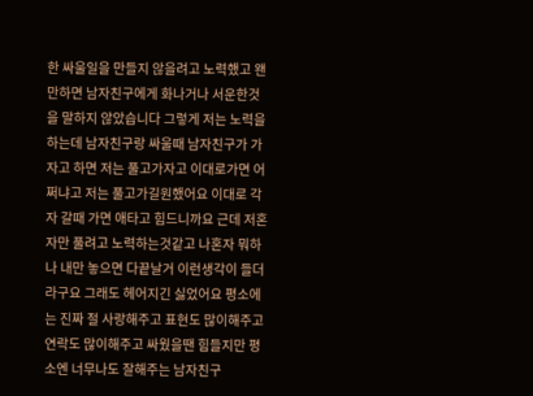한 싸울일을 만들지 않을려고 노력했고 왠만하면 남자친구에게 화나거나 서운한것을 말하지 않았습니다 그렇게 저는 노력을 하는데 남자친구랑 싸울때 남자친구가 가자고 하면 저는 풀고가자고 이대로가면 어쩌냐고 저는 풀고가길원했어요 이대로 각자 갈때 가면 애타고 힘드니까요 근데 저혼자만 풀려고 노력하는것같고 나혼자 뭐하나 내만 놓으면 다끝날거 이런생각이 들더라구요 그래도 헤어지긴 싫었어요 평소에는 진짜 절 사랑해주고 표현도 많이해주고 연락도 많이해주고 싸웠을땐 힘들지만 평소엔 너무나도 잘해주는 남자친구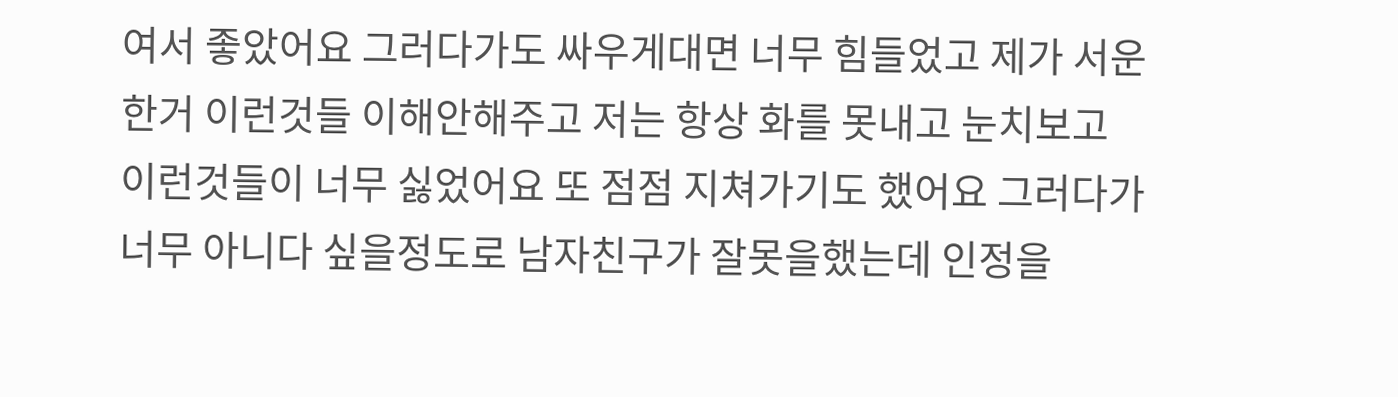여서 좋았어요 그러다가도 싸우게대면 너무 힘들었고 제가 서운한거 이런것들 이해안해주고 저는 항상 화를 못내고 눈치보고 이런것들이 너무 싫었어요 또 점점 지쳐가기도 했어요 그러다가 너무 아니다 싶을정도로 남자친구가 잘못을했는데 인정을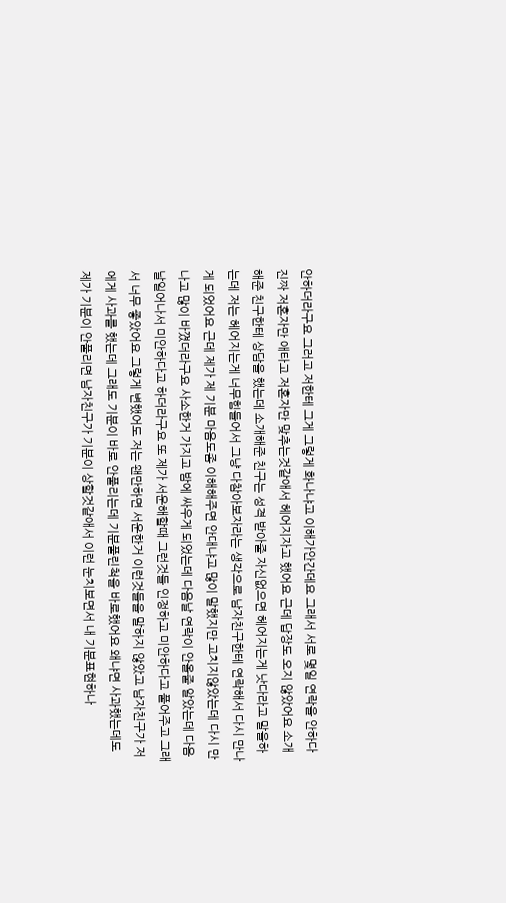안하더라구요 그러고 저한테 그게 그렇게 화나냐고 이해가안간데요 그래서 서로 몇일 연락을 안하다 진짜 저혼자만 애타고 저혼자만 맞추는것같애서 헤어지자고 했어요 근데 답장도 오지 않았어요 소개해준 친구한테 상담을 했는데 소개해준 친구는 성격 받아줄 자신없으면 헤어지는게 낫다라고 말을하는데 저는 헤어지는게 너무힘들어서 그냥 다참아보자라는 생각으로 남자친구한테 연락해서 다시 만나게 되었어요 근데 제가 제 기분 마음도좀 이해해주면 안대냐고 많이 말했지만 고치지않았는데 다시 만나고 많이 바꼈더라구요 사소한거 가지고 밤에 싸우게 되었는데 다음날 연락이 안올줄 알았는데 다음날일어나서 미안하다고 하더라구요 또 제가 서운해할때 그런것들 인정하고 미안하다고 풀어주고 그래서 너무 좋았어요 그렇게 변했어도 저는 왠만하면 서운한거 이런것들을 말하지 않았고 남자친구가 저에게 사과를 했는데 그래도 기분이 바로 안풀리는데 기분풀린척을 바로했어요 왜냐면 사과했는데도 제가 기분이 안풀리면 남자친구가 기분이 상할것같애서 이런 눈치보면서 내 기분표현하나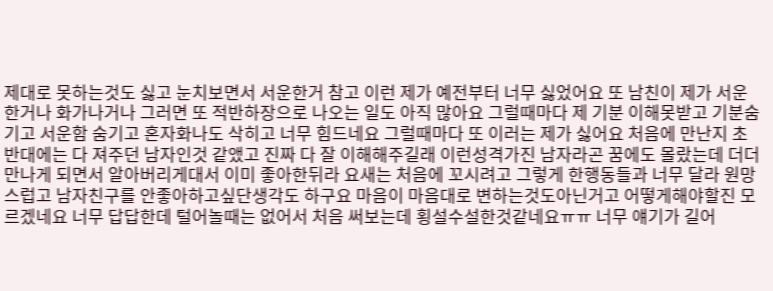제대로 못하는것도 싫고 눈치보면서 서운한거 참고 이런 제가 예전부터 너무 싫었어요 또 남친이 제가 서운한거나 화가나거나 그러면 또 적반하장으로 나오는 일도 아직 많아요 그럴때마다 제 기분 이해못받고 기분숨기고 서운함 숨기고 혼자화나도 삭히고 너무 힘드네요 그럴때마다 또 이러는 제가 싫어요 처음에 만난지 초반대에는 다 져주던 남자인것 같앴고 진짜 다 잘 이해해주길래 이런성격가진 남자라곤 꿈에도 몰랐는데 더더 만나게 되면서 알아버리게대서 이미 좋아한뒤라 요새는 처음에 꼬시려고 그렇게 한행동들과 너무 달라 원망스럽고 남자친구를 안좋아하고싶단생각도 하구요 마음이 마음대로 변하는것도아닌거고 어떻게해야할진 모르겠네요 너무 답답한데 털어놀때는 없어서 처음 써보는데 횡설수설한것같네요ㅠㅠ 너무 얘기가 길어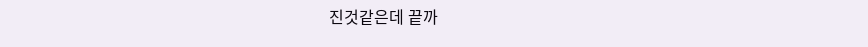진것같은데 끝까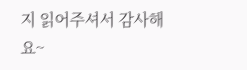지 읽어주셔서 감사해요~